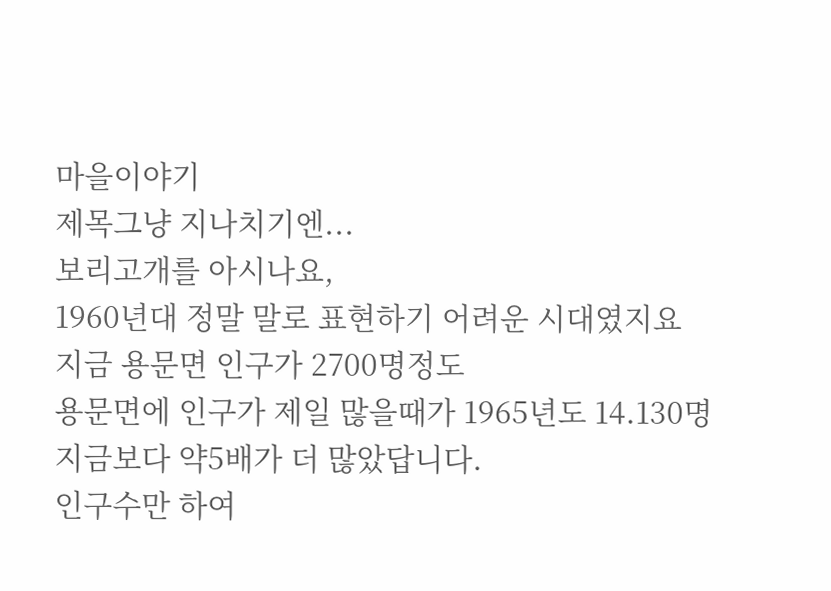마을이야기
제목그냥 지나치기엔...
보리고개를 아시나요,
1960년대 정말 말로 표현하기 어려운 시대였지요
지금 용문면 인구가 2700명정도
용문면에 인구가 제일 많을때가 1965년도 14.130명
지금보다 약5배가 더 많았답니다.
인구수만 하여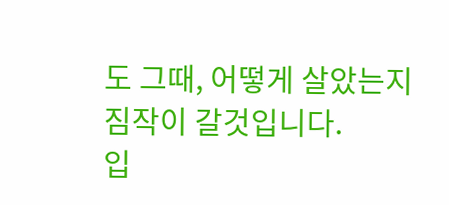도 그때, 어떻게 살았는지 짐작이 갈것입니다.
입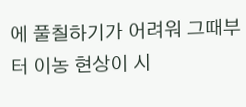에 풀칠하기가 어려워 그때부터 이농 현상이 시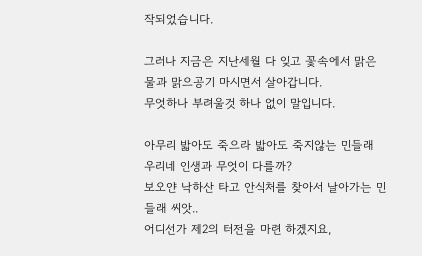작되었습니다.

그러나 지금은 지난세월 다 잊고 꽃속에서 맑은물과 맑으공기 마시면서 살아갑니다.
무엇하나 부려울것 하나 없이 말입니다.

아무리 밟아도 죽으라 밟아도 죽지않는 민들래
우리네 인생과 무엇이 다를까?
보오얀 낙하산 타고 안식처를 찾아서 날아가는 민들래 씨앗..
어디선가 제2의 터전을 마련 하겠지요,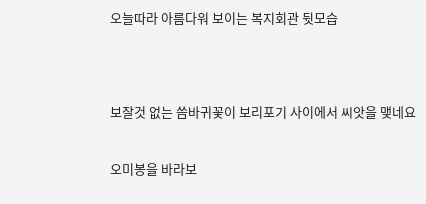오늘따라 아름다워 보이는 복지회관 뒷모습




보잘것 없는 씀바귀꽃이 보리포기 사이에서 씨앗을 맺네요


오미봉을 바라보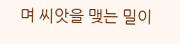며 씨앗을 맺는 밀이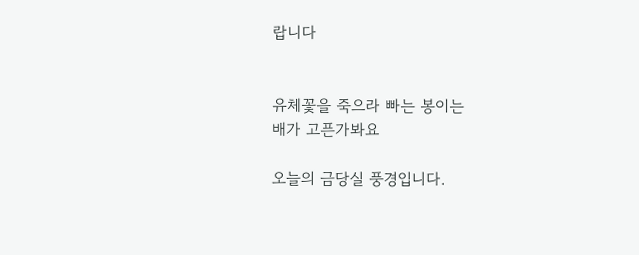랍니다


유체꽃을 죽으라 빠는 봉이는
배가 고픈가봐요

오늘의 금당실 풍경입니다.